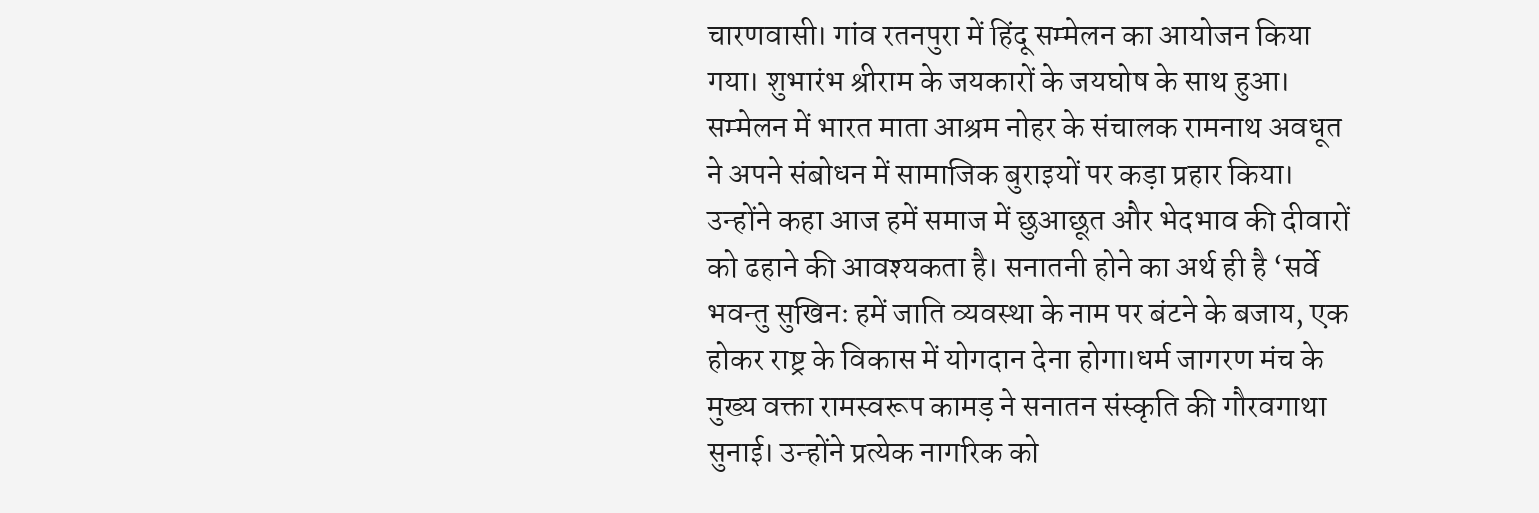चारणवासी। गांव रतनपुरा में हिंदू सम्मेलन का आयोजन किया गया। शुभारंभ श्रीराम के जयकारों के जयघोष के साथ हुआ। सम्मेलन में भारत माता आश्रम नोहर के संचालक रामनाथ अवधूत ने अपने संबोधन में सामाजिक बुराइयों पर कड़ा प्रहार किया। उन्होंने कहा आज हमें समाज में छुआछूत और भेदभाव की दीवारों को ढहाने की आवश्यकता है। सनातनी होने का अर्थ ही है ‘सर्वे भवन्तु सुखिनः हमें जाति व्यवस्था के नाम पर बंटने के बजाय, एक होकर राष्ट्र के विकास में योगदान देना होगा।धर्म जागरण मंच के मुख्य वक्ता रामस्वरूप कामड़ ने सनातन संस्कृति की गौरवगाथा सुनाई। उन्होंने प्रत्येक नागरिक को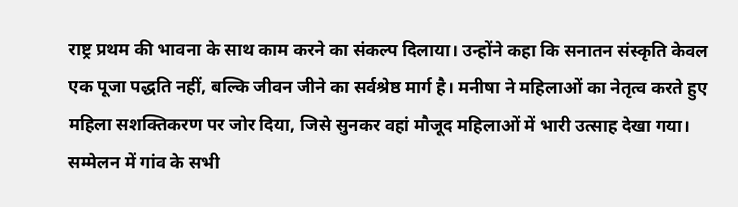राष्ट्र प्रथम की भावना के साथ काम करने का संकल्प दिलाया। उन्होंने कहा कि सनातन संस्कृति केवल एक पूजा पद्धति नहीं, बल्कि जीवन जीने का सर्वश्रेष्ठ मार्ग है। मनीषा ने महिलाओं का नेतृत्व करते हुए महिला सशक्तिकरण पर जोर दिया, जिसे सुनकर वहां मौजूद महिलाओं में भारी उत्साह देखा गया। सम्मेलन में गांव के सभी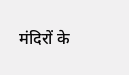मंदिरों के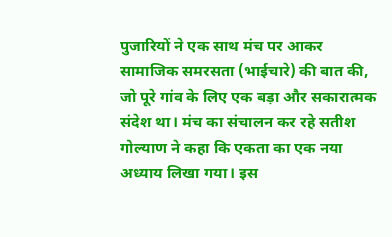पुजारियों ने एक साथ मंच पर आकर सामाजिक समरसता (भाईचारे) की बात की, जो पूरे गांव के लिए एक बड़ा और सकारात्मक संदेश था। मंच का संचालन कर रहे सतीश गोल्याण ने कहा कि एकता का एक नया अध्याय लिखा गया। इस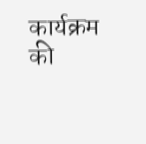कार्यक्रम की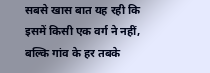सबसे खास बात यह रही कि इसमें किसी एक वर्ग ने नहीं, बल्कि गांव के हर तबके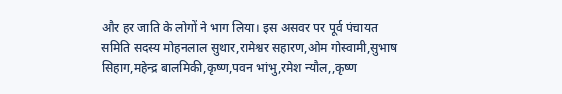और हर जाति के लोगों ने भाग लिया। इस असवर पर पूर्व पंचायत समिति सदस्य मोहनलाल सुथार,रामेश्वर सहारण,ओम गोस्वामी,सुभाष सिहाग,महेन्द्र बालमिकी,कृष्ण,पवन भांभु,रमेश न्यौल,,कृष्ण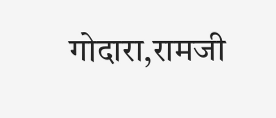गोदारा,रामजी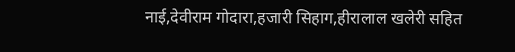नाई,देवीराम गोदारा,हजारी सिहाग,हीरालाल खलेरी सहित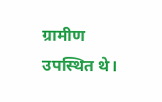ग्रामीण उपस्थित थे।